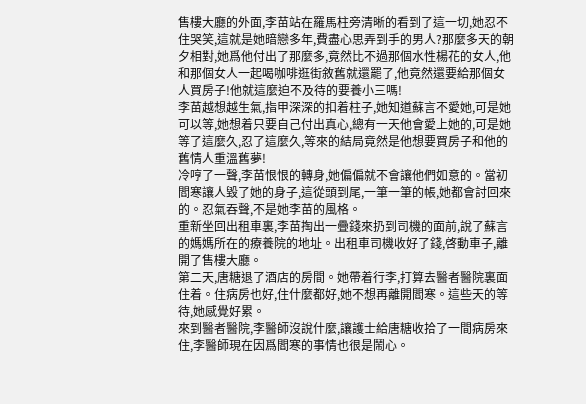售樓大廳的外面,李苗站在羅馬柱旁清晰的看到了這一切,她忍不住哭笑,這就是她暗戀多年,費盡心思弄到手的男人?那麼多天的朝夕相對,她爲他付出了那麼多,竟然比不過那個水性楊花的女人,他和那個女人一起喝咖啡逛街敘舊就還罷了,他竟然還要給那個女人買房子!他就這麼迫不及待的要養小三嗎!
李苗越想越生氣,指甲深深的扣着柱子,她知道蘇言不愛她,可是她可以等,她想着只要自己付出真心,總有一天他會愛上她的,可是她等了這麼久,忍了這麼久,等來的結局竟然是他想要買房子和他的舊情人重溫舊夢!
冷哼了一聲,李苗恨恨的轉身,她偏偏就不會讓他們如意的。當初閻寒讓人毀了她的身子,這從頭到尾,一筆一筆的帳,她都會討回來的。忍氣吞聲,不是她李苗的風格。
重新坐回出租車裏,李苗掏出一疊錢來扔到司機的面前,說了蘇言的媽媽所在的療養院的地址。出租車司機收好了錢,啓動車子,離開了售樓大廳。
第二天,唐糖退了酒店的房間。她帶着行李,打算去醫者醫院裏面住着。住病房也好,住什麼都好,她不想再離開閻寒。這些天的等待,她感覺好累。
來到醫者醫院,李醫師沒說什麼,讓護士給唐糖收拾了一間病房來住,李醫師現在因爲閻寒的事情也很是鬧心。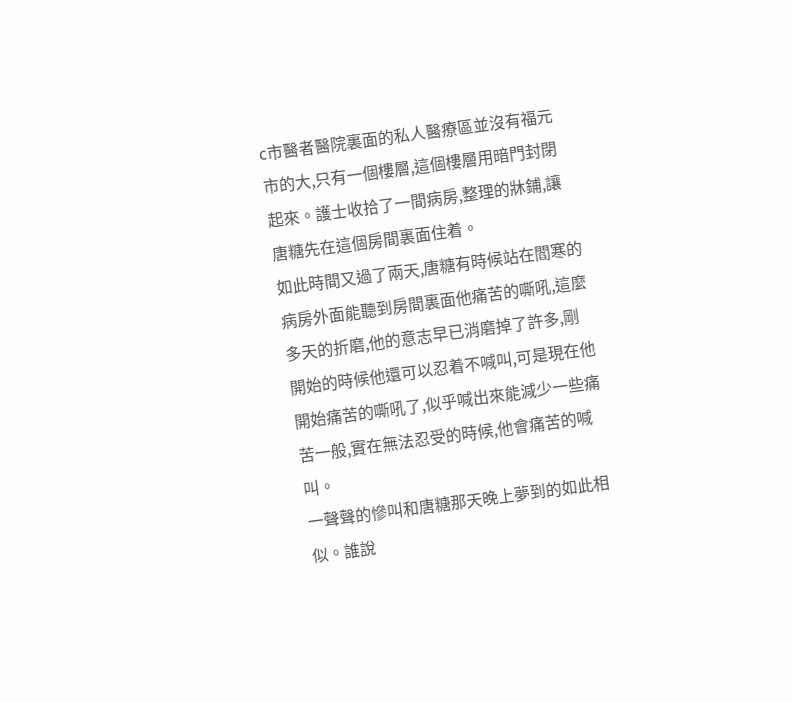c市醫者醫院裏面的私人醫療區並沒有福元市的大,只有一個樓層,這個樓層用暗門封閉起來。護士收拾了一間病房,整理的牀鋪,讓唐糖先在這個房間裏面住着。
如此時間又過了兩天,唐糖有時候站在閻寒的病房外面能聽到房間裏面他痛苦的嘶吼,這麼多天的折磨,他的意志早已消磨掉了許多,剛開始的時候他還可以忍着不喊叫,可是現在他開始痛苦的嘶吼了,似乎喊出來能減少一些痛苦一般,實在無法忍受的時候,他會痛苦的喊叫。
一聲聲的慘叫和唐糖那天晚上夢到的如此相似。誰說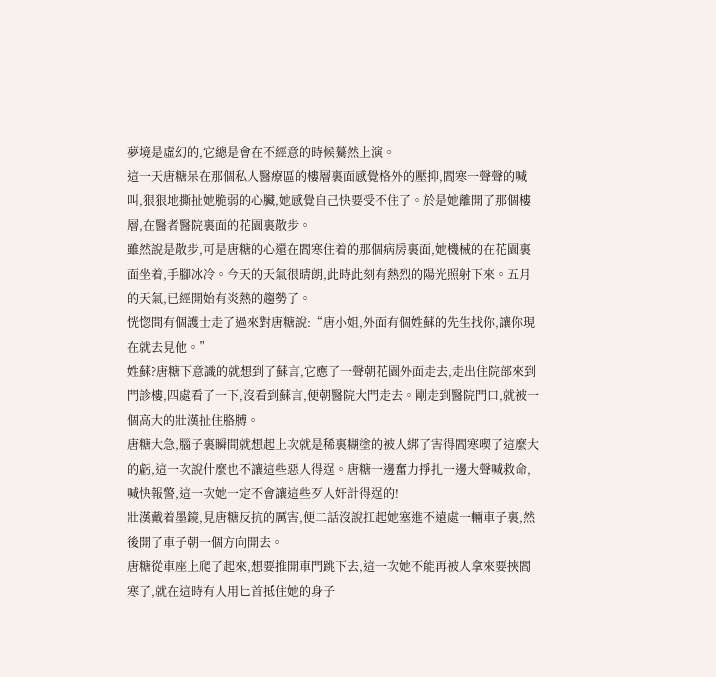夢境是虛幻的,它總是會在不經意的時候驀然上演。
這一天唐糖呆在那個私人醫療區的樓層裏面感覺格外的壓抑,閻寒一聲聲的喊叫,狠狠地撕扯她脆弱的心臟,她感覺自己快要受不住了。於是她離開了那個樓層,在醫者醫院裏面的花園裏散步。
雖然說是散步,可是唐糖的心還在閻寒住着的那個病房裏面,她機械的在花園裏面坐着,手腳冰冷。今天的天氣很晴朗,此時此刻有熱烈的陽光照射下來。五月的天氣,已經開始有炎熱的趨勢了。
恍惚間有個護士走了過來對唐糖說:“唐小姐,外面有個姓蘇的先生找你,讓你現在就去見他。”
姓蘇?唐糖下意識的就想到了蘇言,它應了一聲朝花園外面走去,走出住院部來到門診樓,四處看了一下,沒看到蘇言,便朝醫院大門走去。剛走到醫院門口,就被一個高大的壯漢扯住胳膊。
唐糖大急,腦子裏瞬間就想起上次就是稀裏糊塗的被人綁了害得閻寒喫了這麼大的虧,這一次說什麼也不讓這些惡人得逞。唐糖一邊奮力掙扎一邊大聲喊救命,喊快報警,這一次她一定不會讓這些歹人奸計得逞的!
壯漢戴着墨鏡,見唐糖反抗的厲害,便二話沒說扛起她塞進不遠處一輛車子裏,然後開了車子朝一個方向開去。
唐糖從車座上爬了起來,想要推開車門跳下去,這一次她不能再被人拿來要挾閻寒了,就在這時有人用匕首抵住她的身子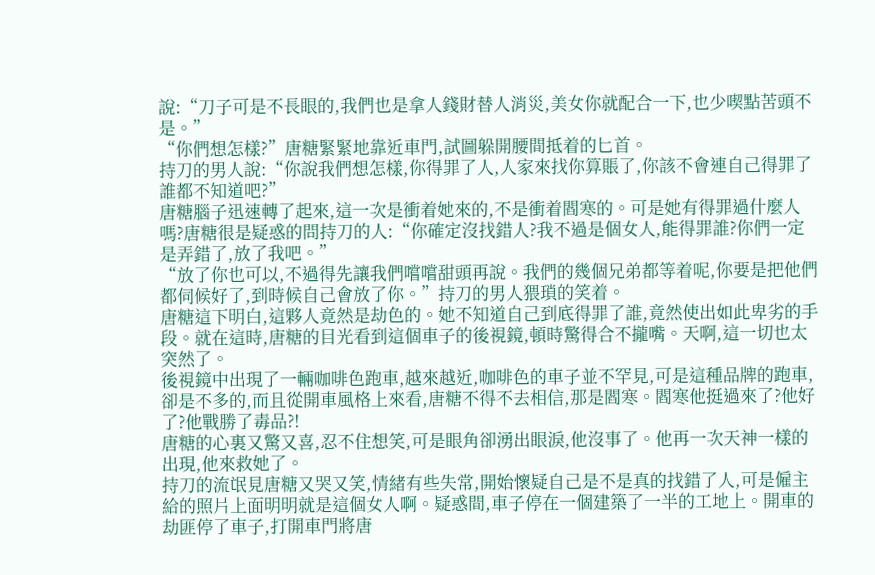說:“刀子可是不長眼的,我們也是拿人錢財替人消災,美女你就配合一下,也少喫點苦頭不是。”
“你們想怎樣?”唐糖緊緊地靠近車門,試圖躲開腰間抵着的匕首。
持刀的男人說:“你說我們想怎樣,你得罪了人,人家來找你算賬了,你該不會連自己得罪了誰都不知道吧?”
唐糖腦子迅速轉了起來,這一次是衝着她來的,不是衝着閻寒的。可是她有得罪過什麼人嗎?唐糖很是疑惑的問持刀的人:“你確定沒找錯人?我不過是個女人,能得罪誰?你們一定是弄錯了,放了我吧。”
“放了你也可以,不過得先讓我們嚐嚐甜頭再說。我們的幾個兄弟都等着呢,你要是把他們都伺候好了,到時候自己會放了你。”持刀的男人猥瑣的笑着。
唐糖這下明白,這夥人竟然是劫色的。她不知道自己到底得罪了誰,竟然使出如此卑劣的手段。就在這時,唐糖的目光看到這個車子的後視鏡,頓時驚得合不攏嘴。天啊,這一切也太突然了。
後視鏡中出現了一輛咖啡色跑車,越來越近,咖啡色的車子並不罕見,可是這種品牌的跑車,卻是不多的,而且從開車風格上來看,唐糖不得不去相信,那是閻寒。閻寒他挺過來了?他好了?他戰勝了毒品?!
唐糖的心裏又驚又喜,忍不住想笑,可是眼角卻湧出眼淚,他沒事了。他再一次天神一樣的出現,他來救她了。
持刀的流氓見唐糖又哭又笑,情緒有些失常,開始懷疑自己是不是真的找錯了人,可是僱主給的照片上面明明就是這個女人啊。疑惑間,車子停在一個建築了一半的工地上。開車的劫匪停了車子,打開車門將唐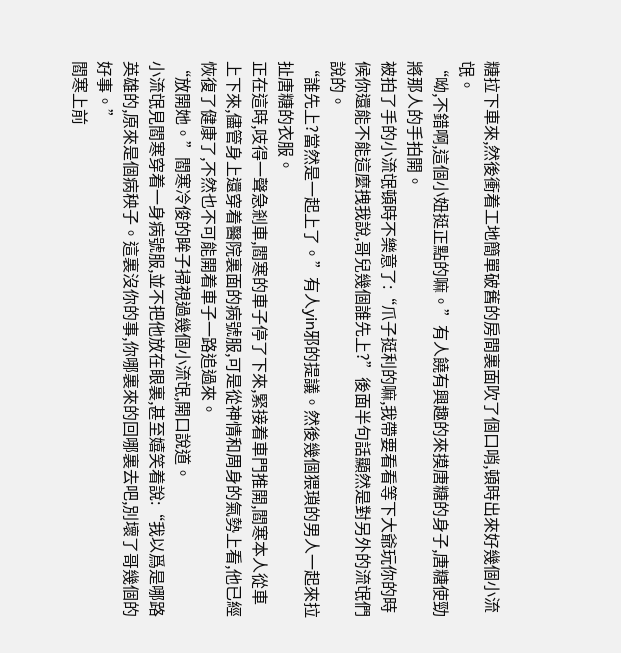糖拉下車來,然後衝着工地簡單破舊的房間裏面吹了個口哨,頓時出來好幾個小流氓。
“呦,不錯啊,這個小妞挺正點的嘛。”有人饒有興趣的來摸唐糖的身子,唐糖使勁將那人的手拍開。
被拍了手的小流氓頓時不樂意了:“爪子挺利的嘛,我帶要看看等下大爺玩你的時候你還能不能這麼拽我說,哥兒幾個誰先上?”後面半句話顯然是對另外的流氓們說的。
“誰先上?當然是一起上了。”有人yin邪的提議。然後幾個猥瑣的男人一起來拉扯唐糖的衣服。
正在這時,吱得一聲急剎車,閻寒的車子停了下來,緊接着車門推開,閻寒本人從車上下來,儘管身上還穿着醫院裏面的病號服,可是從神情和周身的氣勢上看,他已經恢復了健康了,不然也不可能開着車子一路追過來。
“放開她。”閻寒冷俊的眸子掃視過幾個小流氓,開口說道。
小流氓見閻寒穿着一身病號服,並不把他放在眼裏,甚至嬉笑着說:“我以爲是哪路英雄的,原來是個病秧子。這裏沒你的事,你哪裏來的回哪裏去吧,別壞了哥幾個的好事。”
閻寒上前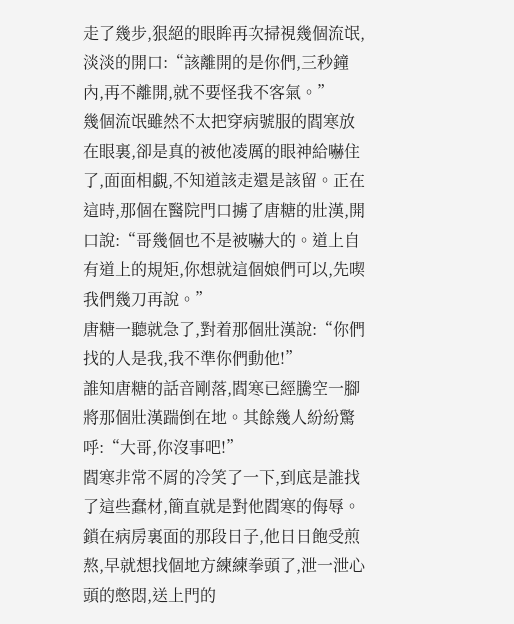走了幾步,狠絕的眼眸再次掃視幾個流氓,淡淡的開口:“該離開的是你們,三秒鐘內,再不離開,就不要怪我不客氣。”
幾個流氓雖然不太把穿病號服的閻寒放在眼裏,卻是真的被他凌厲的眼神給嚇住了,面面相覷,不知道該走還是該留。正在這時,那個在醫院門口擄了唐糖的壯漢,開口說:“哥幾個也不是被嚇大的。道上自有道上的規矩,你想就這個娘們可以,先喫我們幾刀再說。”
唐糖一聽就急了,對着那個壯漢說:“你們找的人是我,我不準你們動他!”
誰知唐糖的話音剛落,閻寒已經騰空一腳將那個壯漢踹倒在地。其餘幾人紛紛驚呼:“大哥,你沒事吧!”
閻寒非常不屑的冷笑了一下,到底是誰找了這些蠢材,簡直就是對他閻寒的侮辱。鎖在病房裏面的那段日子,他日日飽受煎熬,早就想找個地方練練拳頭了,泄一泄心頭的憋悶,送上門的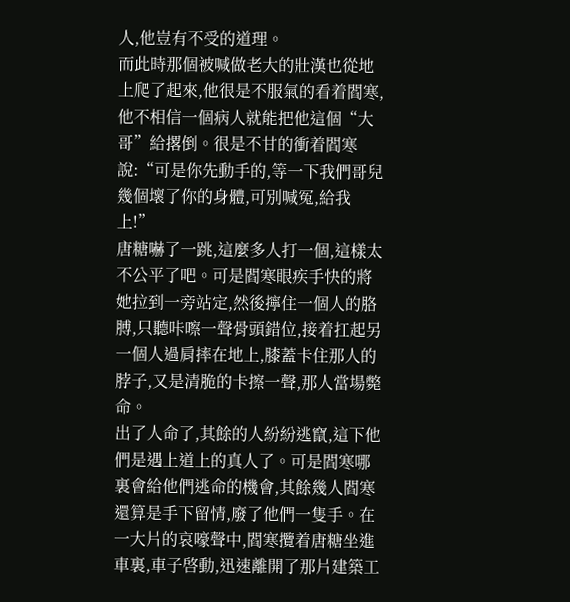人,他豈有不受的道理。
而此時那個被喊做老大的壯漢也從地上爬了起來,他很是不服氣的看着閻寒,他不相信一個病人就能把他這個“大哥”給撂倒。很是不甘的衝着閻寒說:“可是你先動手的,等一下我們哥兒幾個壞了你的身體,可別喊冤,給我上!”
唐糖嚇了一跳,這麼多人打一個,這樣太不公平了吧。可是閻寒眼疾手快的將她拉到一旁站定,然後擰住一個人的胳膊,只聽咔嚓一聲骨頭錯位,接着扛起另一個人過肩摔在地上,膝蓋卡住那人的脖子,又是清脆的卡擦一聲,那人當場斃命。
出了人命了,其餘的人紛紛逃竄,這下他們是遇上道上的真人了。可是閻寒哪裏會給他們逃命的機會,其餘幾人閻寒還算是手下留情,廢了他們一隻手。在一大片的哀嚎聲中,閻寒攬着唐糖坐進車裏,車子啓動,迅速離開了那片建築工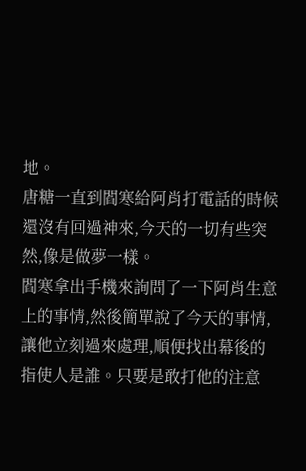地。
唐糖一直到閻寒給阿肖打電話的時候還沒有回過神來,今天的一切有些突然,像是做夢一樣。
閻寒拿出手機來詢問了一下阿肖生意上的事情,然後簡單說了今天的事情,讓他立刻過來處理,順便找出幕後的指使人是誰。只要是敢打他的注意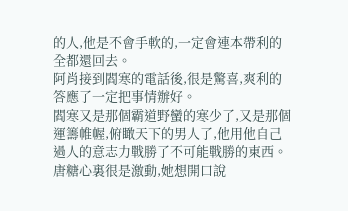的人,他是不會手軟的,一定會連本帶利的全都還回去。
阿肖接到閻寒的電話後,很是驚喜,爽利的答應了一定把事情辦好。
閻寒又是那個霸道野蠻的寒少了,又是那個運籌帷幄,俯瞰天下的男人了,他用他自己過人的意志力戰勝了不可能戰勝的東西。唐糖心裏很是激動,她想開口說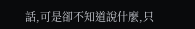話,可是卻不知道說什麼,只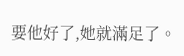要他好了,她就滿足了。